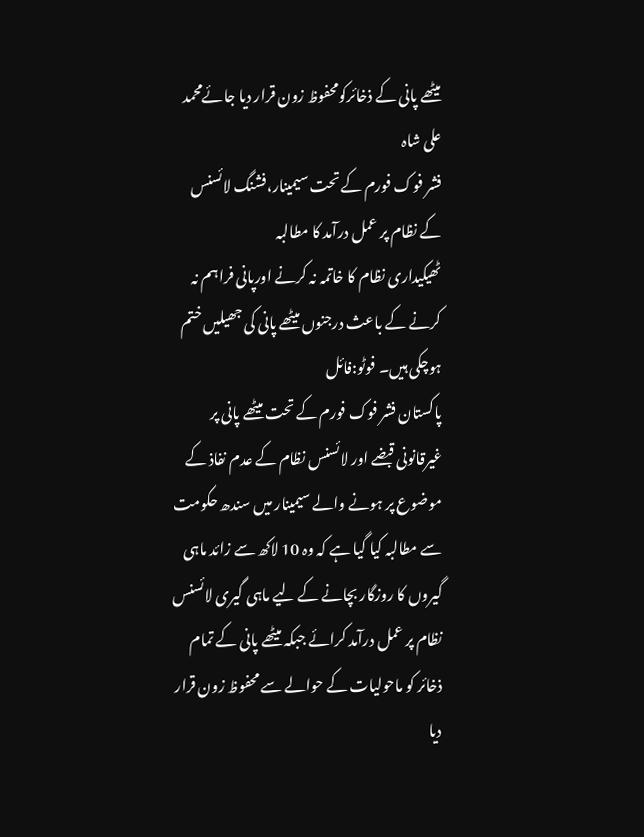میٹھے پانی کے ذخائرکومحفوظ زون قرار دیا جائےمحمد علی شاہ
فشر فوک فورم کے تحت سیمینار،فشنگ لائسنس کے نظام پر عمل درآمد کا مطالبہ
ٹھیکیداری نظام کا خاتمہ نہ کرنے اورپانی فراہم نہ کرنے کے باعث درجنوں میٹھے پانی کی جھیلیں ختم ہوچکی ہیں۔ فوٹو:فائل
پاکستان فشر فوک فورم کے تحت میٹھے پانی پر غیرقانونی قبضے اور لائسنس نظام کے عدم نفاذ کے موضوع پر ہونے والے سیمینار میں سندھ حکومت سے مطالبہ کیا گیا ہے کہ وہ 10 لاکھ سے زائد ماہی گیروں کا روزگار بچانے کے لیے ماہی گیری لائسنس نظام پر عمل درآمد کرائے جبکہ میٹھے پانی کے تمام ذخائر کو ماحولیات کے حوالے سے محفوظ زون قرار دیا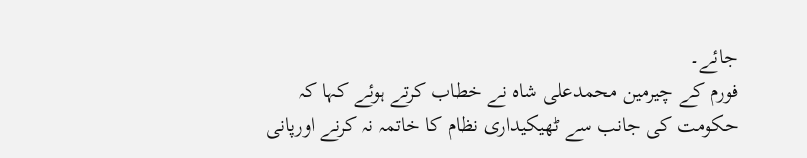جائے۔
فورم کے چیرمین محمدعلی شاہ نے خطاب کرتے ہوئے کہا کہ حکومت کی جانب سے ٹھیکیداری نظام کا خاتمہ نہ کرنے اورپانی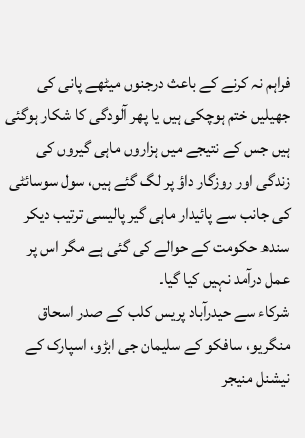فراہم نہ کرنے کے باعث درجنوں میٹھے پانی کی جھیلیں ختم ہوچکی ہیں یا پھر آلودگی کا شکار ہوگئی ہیں جس کے نتیجے میں ہزاروں ماہی گیروں کی زندگی اور روزگار داؤ پر لگ گئے ہیں، سول سوسائٹی کی جانب سے پائیدار ماہی گیر پالیسی ترتیب دیکر سندھ حکومت کے حوالے کی گئی ہے مگر اس پر عمل درآمد نہیں کیا گیا۔
شرکاء سے حیدرآباد پریس کلب کے صدر اسحاق منگریو، سافکو کے سلیمان جی ابڑو، اسپارک کے نیشنل منیجر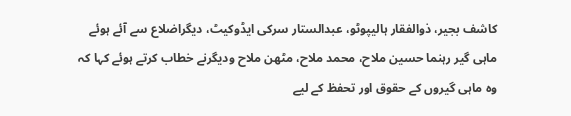کاشف بجیر، ذوالفقار ہالیپوٹو، عبدالستار سرکی ایڈوکیٹ، دیگراضلاع سے آئے ہوئے ماہی گیر رہنما حسین ملاح، محمد ملاح، مٹھن ملاح ودیگرنے خطاب کرتے ہوئے کہا کہ وہ ماہی گیروں کے حقوق اور تحفظ کے لیے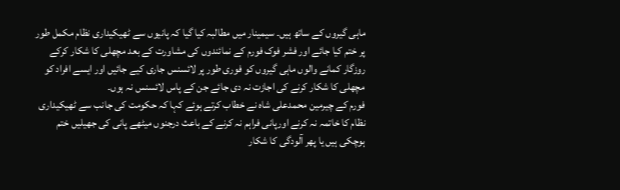ماہی گیروں کے ساتھ ہیں۔ سیمینار میں مطالبہ کیا گیا کہ پانیوں سے ٹھیکیداری نظام مکمل طور پر ختم کیا جائے اور فشر فوک فورم کے نمائندوں کی مشاورت کے بعد مچھلی کا شکار کرکے روزگار کمانے والوں ماہی گیروں کو فوری طور پر لائسنس جاری کیے جائیں اور ایسے افراد کو مچھلی کا شکار کرنے کی اجازت نہ دی جائے جن کے پاس لائسنس نہ ہوں۔
فورم کے چیرمین محمدعلی شاہ نے خطاب کرتے ہوئے کہا کہ حکومت کی جانب سے ٹھیکیداری نظام کا خاتمہ نہ کرنے اورپانی فراہم نہ کرنے کے باعث درجنوں میٹھے پانی کی جھیلیں ختم ہوچکی ہیں یا پھر آلودگی کا شکار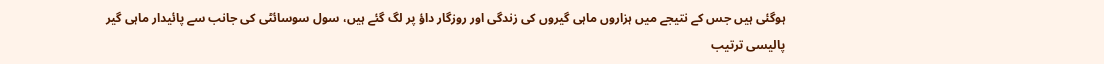ہوگئی ہیں جس کے نتیجے میں ہزاروں ماہی گیروں کی زندگی اور روزگار داؤ پر لگ گئے ہیں، سول سوسائٹی کی جانب سے پائیدار ماہی گیر پالیسی ترتیب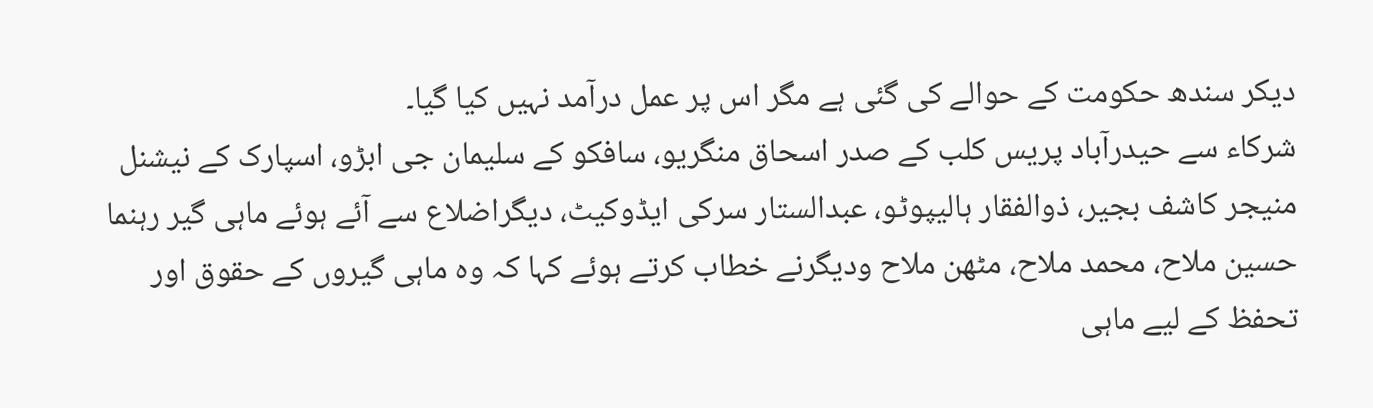دیکر سندھ حکومت کے حوالے کی گئی ہے مگر اس پر عمل درآمد نہیں کیا گیا۔
شرکاء سے حیدرآباد پریس کلب کے صدر اسحاق منگریو، سافکو کے سلیمان جی ابڑو، اسپارک کے نیشنل منیجر کاشف بجیر، ذوالفقار ہالیپوٹو، عبدالستار سرکی ایڈوکیٹ، دیگراضلاع سے آئے ہوئے ماہی گیر رہنما حسین ملاح، محمد ملاح، مٹھن ملاح ودیگرنے خطاب کرتے ہوئے کہا کہ وہ ماہی گیروں کے حقوق اور تحفظ کے لیے ماہی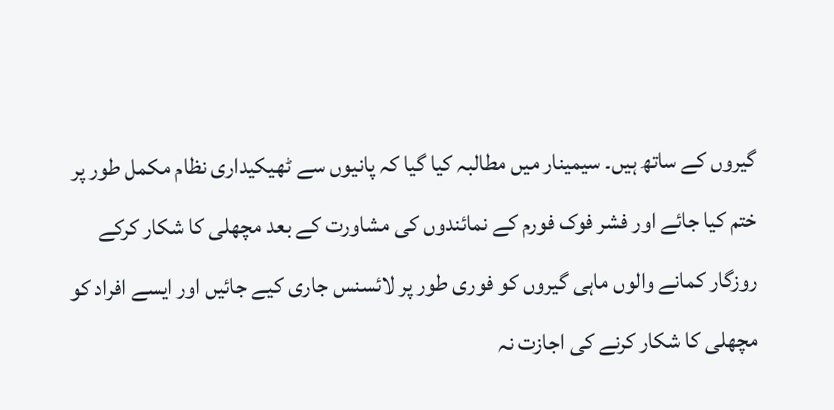گیروں کے ساتھ ہیں۔ سیمینار میں مطالبہ کیا گیا کہ پانیوں سے ٹھیکیداری نظام مکمل طور پر ختم کیا جائے اور فشر فوک فورم کے نمائندوں کی مشاورت کے بعد مچھلی کا شکار کرکے روزگار کمانے والوں ماہی گیروں کو فوری طور پر لائسنس جاری کیے جائیں اور ایسے افراد کو مچھلی کا شکار کرنے کی اجازت نہ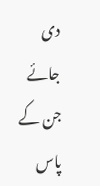دی جائے جن کے پاس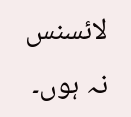لائسنس نہ ہوں۔